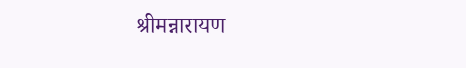श्रीमन्नारायण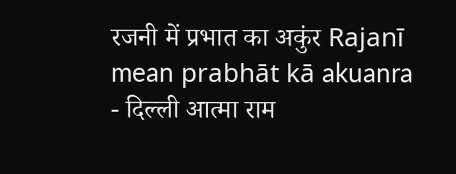रजनी में प्रभात का अकुंर Rajanī mean prabhāt kā akuanra - दिल्ली आत्मा राम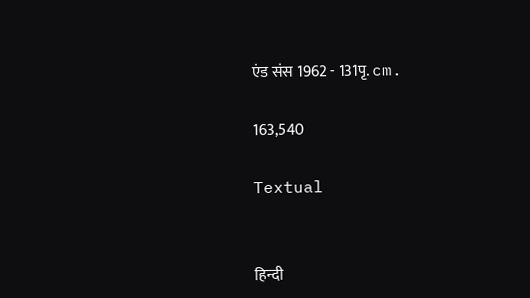एंड संस 1962 - 131पृ. cm.

163,540

Textual


हिन्दी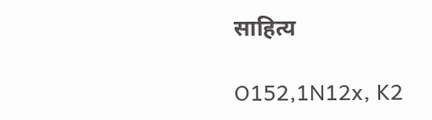साहित्य

O152,1N12x, K2